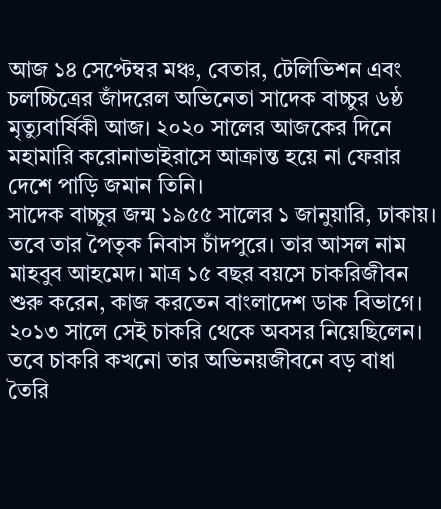আজ ১৪ সেপ্টেম্বর মঞ্চ, বেতার, টেলিভিশন এবং চলচ্চিত্রের জাঁদরেল অভিনেতা সাদেক বাচ্চুর ৬ষ্ঠ মৃত্যুবার্ষিকী আজ। ২০২০ সালের আজকের দিনে মহামারি করোনাভাইরাসে আক্রান্ত হয়ে না ফেরার দেশে পাড়ি জমান তিনি।
সাদেক বাচ্চুর জন্ম ১৯৫৫ সালের ১ জানুয়ারি, ঢাকায়। তবে তার পৈতৃক নিবাস চাঁদপুরে। তার আসল নাম মাহবুব আহমেদ। মাত্র ১৫ বছর বয়সে চাকরিজীবন শুরু করেন, কাজ করতেন বাংলাদেশ ডাক বিভাগে। ২০১৩ সালে সেই চাকরি থেকে অবসর নিয়েছিলেন। তবে চাকরি কখনো তার অভিনয়জীবনে বড় বাধা তৈরি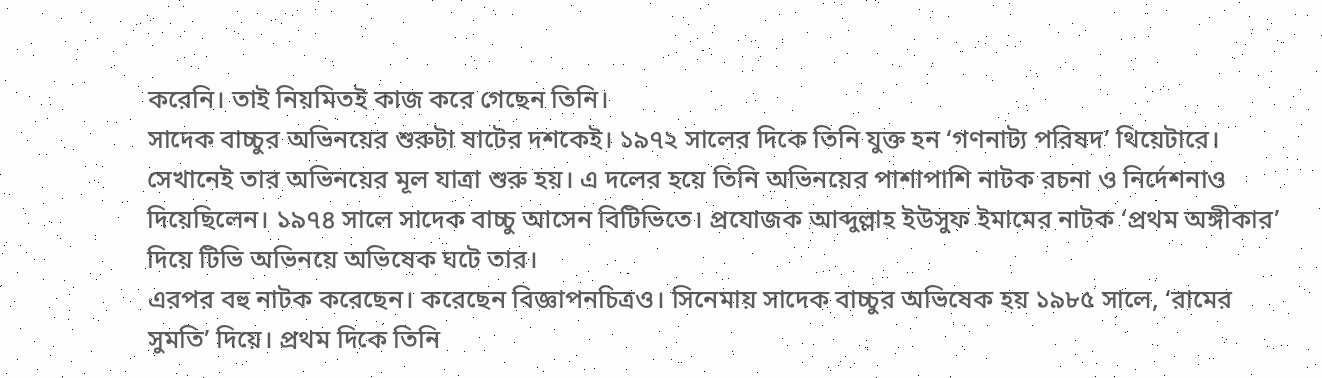করেনি। তাই নিয়মিতই কাজ করে গেছেন তিনি।
সাদেক বাচ্চুর অভিনয়ের শুরুটা ষাটের দশকেই। ১৯৭২ সালের দিকে তিনি যুক্ত হন ‘গণনাট্য পরিষদ’ থিয়েটারে। সেখানেই তার অভিনয়ের মূল যাত্রা শুরু হয়। এ দলের হয়ে তিনি অভিনয়ের পাশাপাশি নাটক রচনা ও নির্দেশনাও দিয়েছিলেন। ১৯৭৪ সালে সাদেক বাচ্চু আসেন বিটিভিতে। প্রযোজক আব্দুল্লাহ ইউসুফ ইমামের নাটক ‘প্রথম অঙ্গীকার’ দিয়ে টিভি অভিনয়ে অভিষেক ঘটে তার।
এরপর বহু নাটক করেছেন। করেছেন বিজ্ঞাপনচিত্রও। সিনেমায় সাদেক বাচ্চুর অভিষেক হয় ১৯৮৫ সালে, ‘রামের সুমতি’ দিয়ে। প্রথম দিকে তিনি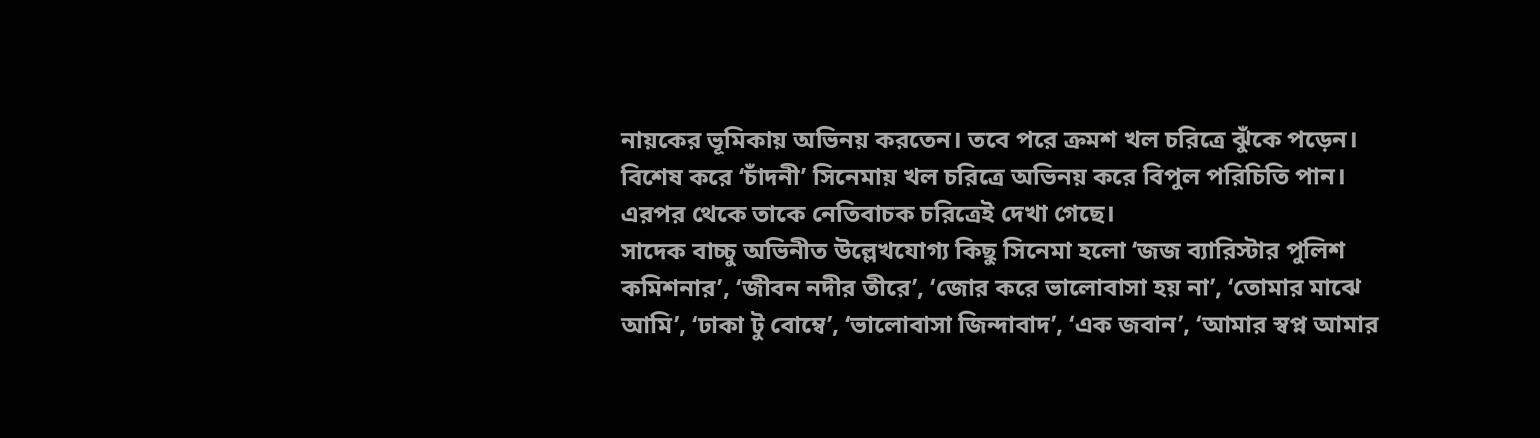নায়কের ভূমিকায় অভিনয় করতেন। তবে পরে ক্রমশ খল চরিত্রে ঝুঁকে পড়েন। বিশেষ করে ‘চাঁদনী’ সিনেমায় খল চরিত্রে অভিনয় করে বিপুল পরিচিতি পান। এরপর থেকে তাকে নেতিবাচক চরিত্রেই দেখা গেছে।
সাদেক বাচ্চু অভিনীত উল্লেখযোগ্য কিছু সিনেমা হলো ‘জজ ব্যারিস্টার পুলিশ কমিশনার’, ‘জীবন নদীর তীরে’, ‘জোর করে ভালোবাসা হয় না’, ‘তোমার মাঝে আমি’, ‘ঢাকা টু বোম্বে’, ‘ভালোবাসা জিন্দাবাদ’, ‘এক জবান’, ‘আমার স্বপ্ন আমার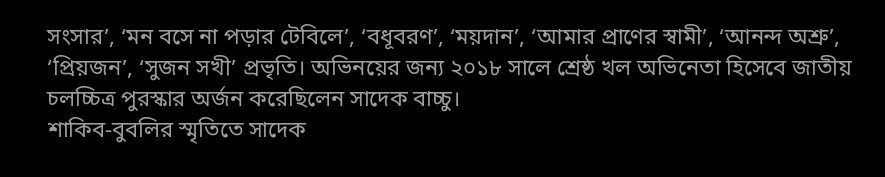সংসার’, ‘মন বসে না পড়ার টেবিলে’, ‘বধূবরণ’, ‘ময়দান’, ‘আমার প্রাণের স্বামী’, ‘আনন্দ অশ্রু’, ‘প্রিয়জন’, ‘সুজন সখী’ প্রভৃতি। অভিনয়ের জন্য ২০১৮ সালে শ্রেষ্ঠ খল অভিনেতা হিসেবে জাতীয় চলচ্চিত্র পুরস্কার অর্জন করেছিলেন সাদেক বাচ্চু।
শাকিব-বুবলির স্মৃতিতে সাদেক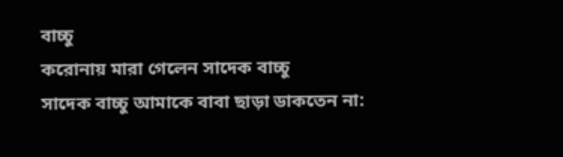বাচ্চু
করোনায় মারা গেলেন সাদেক বাচ্চু
সাদেক বাচ্চু আমাকে বাবা ছাড়া ডাকতেন না: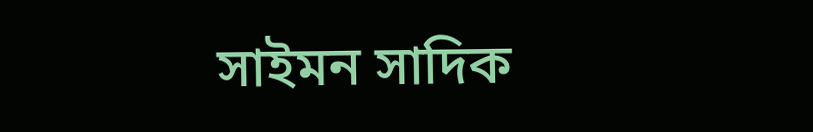সাইমন সাদিক